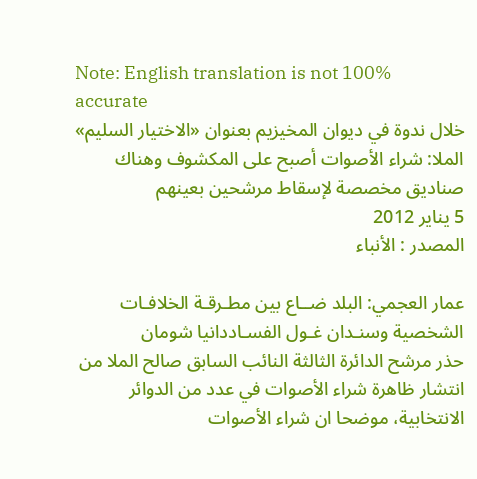Note: English translation is not 100% accurate
خلال ندوة في ديوان المخيزيم بعنوان «الاختيار السليم»
الملا: شراء الأصوات أصبح على المكشوف وهناك صناديق مخصصة لإسقاط مرشحين بعينهم
5 يناير 2012
المصدر : الأنباء

عمار العجمي: البلد ضــاع بين مطـرقـة الخلافـات الشخصية وسنـدان غـول الفسـاددانيا شومان
حذر مرشح الدائرة الثالثة النائب السابق صالح الملا من انتشار ظاهرة شراء الأصوات في عدد من الدوائر الانتخابية، موضحا ان شراء الأصوات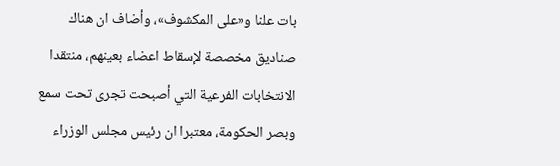بات علنا و«على المكشوف»، وأضاف ان هناك صناديق مخصصة لإسقاط اعضاء بعينهم، منتقدا الانتخابات الفرعية التي أصبحت تجرى تحت سمع وبصر الحكومة، معتبرا ان رئيس مجلس الوزراء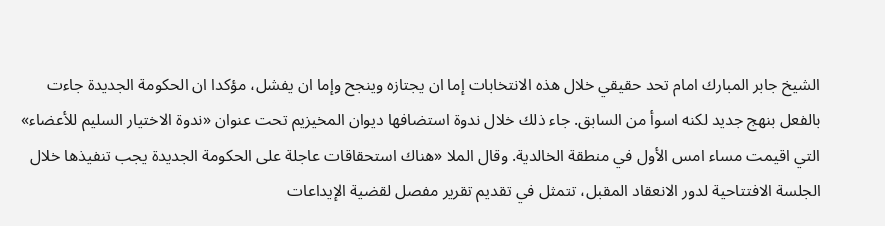الشيخ جابر المبارك امام تحد حقيقي خلال هذه الانتخابات إما ان يجتازه وينجح وإما ان يفشل، مؤكدا ان الحكومة الجديدة جاءت بالفعل بنهج جديد لكنه اسوأ من السابق. جاء ذلك خلال ندوة استضافها ديوان المخيزيم تحت عنوان «ندوة الاختيار السليم للأعضاء» التي اقيمت مساء امس الأول في منطقة الخالدية. وقال الملا «هناك استحقاقات عاجلة على الحكومة الجديدة يجب تنفيذها خلال الجلسة الافتتاحية لدور الانعقاد المقبل، تتمثل في تقديم تقرير مفصل لقضية الإيداعات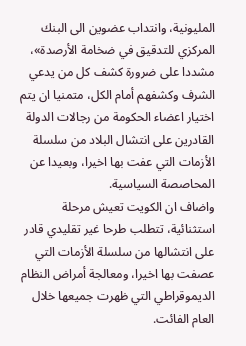المليونية، وانتداب عضوين الى البنك المركزي للتدقيق في ضخامة الأرصدة»، مشددا على ضرورة كشف كل من يدعي الشرف وكشفهم أمام الكل، متمنيا ان يتم اختيار اعضاء الحكومة من رجالات الدولة القادرين على انتشال البلاد من سلسلة الأزمات التي عفت بها اخيرا، وبعيدا عن المحاصصة السياسية.
واضاف ان الكويت تعيش مرحلة استثنائية، تتطلب طرحا غير تقليدي قادر على انتشالها من سلسلة الأزمات التي عصفت بها اخيرا، ومعالجة أمراض النظام الديموقراطي التي ظهرت جميعها خلال العام الفائت.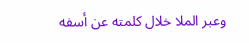وعبر الملا خلال كلمته عن أسفه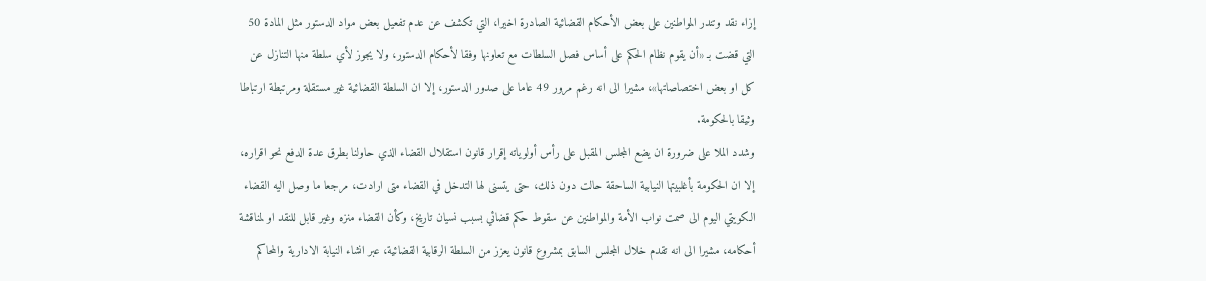إزاء نقد وتندر المواطنين على بعض الأحكام القضائية الصادرة اخيرا، التي تكشف عن عدم تفعيل بعض مواد الدستور مثل المادة 50 التي قضت بـ «أن يقوم نظام الحكم على أساس فصل السلطات مع تعاونها وفقا لأحكام الدستور، ولا يجوز لأي سلطة منها التنازل عن كل او بعض اختصاصاتها»، مشيرا الى انه رغم مرور 49 عاما على صدور الدستور، إلا ان السلطة القضائية غير مستقلة ومرتبطة ارتباطا وثيقا بالحكومة.
وشدد الملا على ضرورة ان يضع المجلس المقبل على رأس أولوياته إقرار قانون استقلال القضاء الذي حاولنا بطرق عدة الدفع نحو اقراره، إلا ان الحكومة بأغلبيتها النيابية الساحقة حالت دون ذلك، حتى يتسنى لها التدخل في القضاء متى ارادت، مرجعا ما وصل اليه القضاء الكويتي اليوم الى صمت نواب الأمة والمواطنين عن سقوط حكم قضائي بسبب نسيان تاريخ، وكأن القضاء منزه وغير قابل للنقد او لمناقشة أحكامه، مشيرا الى انه تقدم خلال المجلس السابق بمشروع قانون يعزز من السلطة الرقابية القضائية، عبر انشاء النيابة الادارية والمحاكم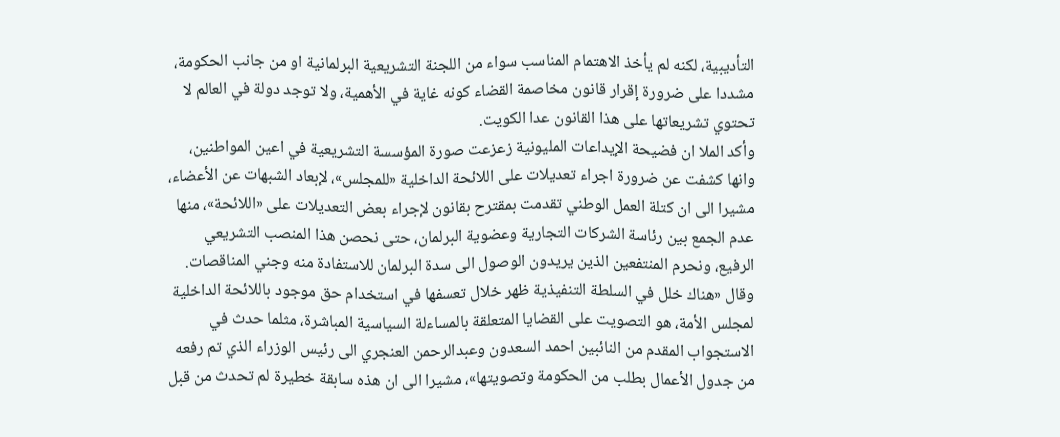التأديبية، لكنه لم يأخذ الاهتمام المناسب سواء من اللجنة التشريعية البرلمانية او من جانب الحكومة، مشددا على ضرورة إقرار قانون مخاصمة القضاء كونه غاية في الأهمية، ولا توجد دولة في العالم لا تحتوي تشريعاتها على هذا القانون عدا الكويت.
وأكد الملا ان فضيحة الإيداعات المليونية زعزعت صورة المؤسسة التشريعية في اعين المواطنين، وانها كشفت عن ضرورة اجراء تعديلات على اللائحة الداخلية «للمجلس»، لإبعاد الشبهات عن الأعضاء، مشيرا الى ان كتلة العمل الوطني تقدمت بمقترح بقانون لإجراء بعض التعديلات على «اللائحة»، منها عدم الجمع بين رئاسة الشركات التجارية وعضوية البرلمان، حتى نحصن هذا المنصب التشريعي الرفيع، ونحرم المنتفعين الذين يريدون الوصول الى سدة البرلمان للاستفادة منه وجني المناقصات. وقال «هناك خلل في السلطة التنفيذية ظهر خلال تعسفها في استخدام حق موجود باللائحة الداخلية لمجلس الأمة، هو التصويت على القضايا المتعلقة بالمساءلة السياسية المباشرة، مثلما حدث في الاستجواب المقدم من النائبين احمد السعدون وعبدالرحمن العنجري الى رئيس الوزراء الذي تم رفعه من جدول الأعمال بطلب من الحكومة وتصويتها»، مشيرا الى ان هذه سابقة خطيرة لم تحدث من قبل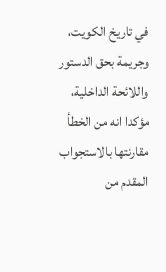في تاريخ الكويت، وجريمة بحق الدستور واللائحة الداخلية، مؤكدا انه من الخطأ مقارنتها بالاستجواب المقدم من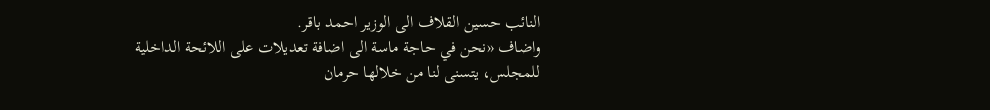النائب حسين القلاف الى الوزير احمد باقر.
واضاف «نحن في حاجة ماسة الى اضافة تعديلات على اللائحة الداخلية للمجلس، يتسنى لنا من خلالها حرمان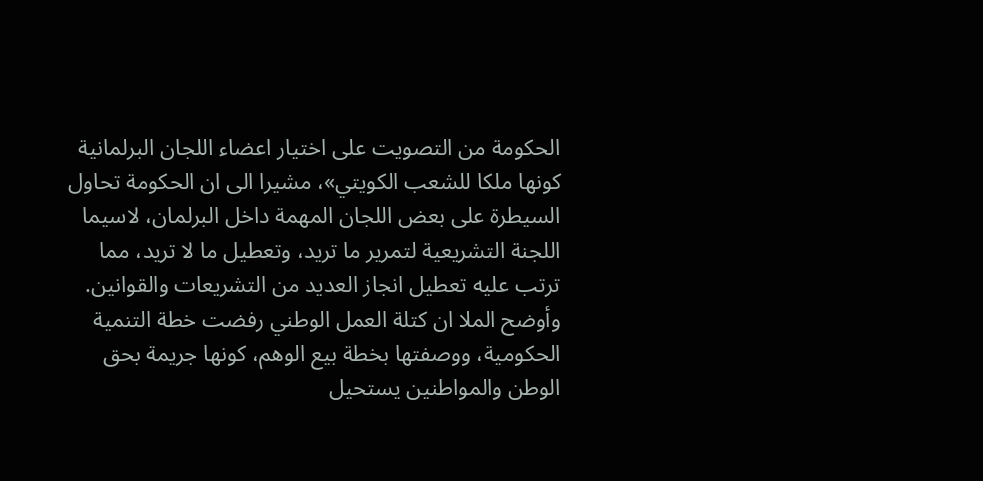الحكومة من التصويت على اختيار اعضاء اللجان البرلمانية كونها ملكا للشعب الكويتي»، مشيرا الى ان الحكومة تحاول السيطرة على بعض اللجان المهمة داخل البرلمان، لاسيما اللجنة التشريعية لتمرير ما تريد، وتعطيل ما لا تريد، مما ترتب عليه تعطيل انجاز العديد من التشريعات والقوانين.
وأوضح الملا ان كتلة العمل الوطني رفضت خطة التنمية الحكومية، ووصفتها بخطة بيع الوهم، كونها جريمة بحق الوطن والمواطنين يستحيل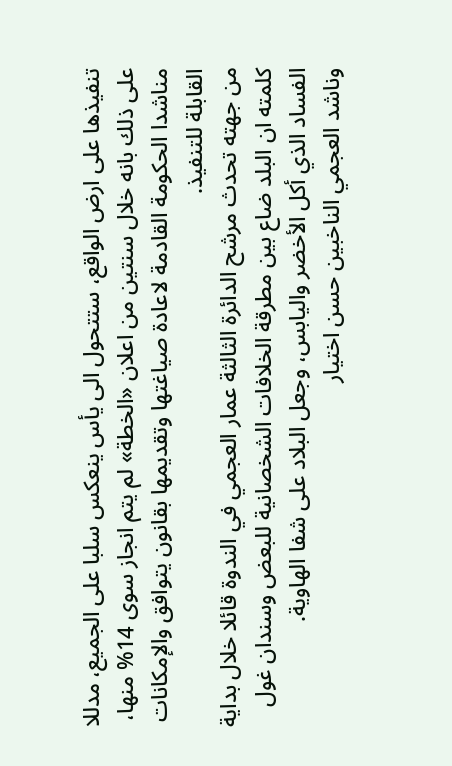تنفيذها على ارض الواقع، ستتحول الى يأس ينعكس سلبا على الجميع، مدللا على ذلك بانه خلال سنتين من اعلان «الخطة» لم يتم انجاز سوى 14% منها، مناشدا الحكومة القادمة لاعادة صياغتها وتقديمها بقانون يتوافق والإمكانات القابلة للتنفيذ.
من جهته تحدث مرشح الدائرة الثالثة عمار العجمي في الندوة قائلا خلال بداية كلمته ان البلد ضاع بين مطرقة الخلافات الشخصانية للبعض وسندان غول الفساد الذي أكل الأخضر واليابس، وجعل البلاد على شفا الهاوية.
وناشد العجمي الناخبين حسن اختيار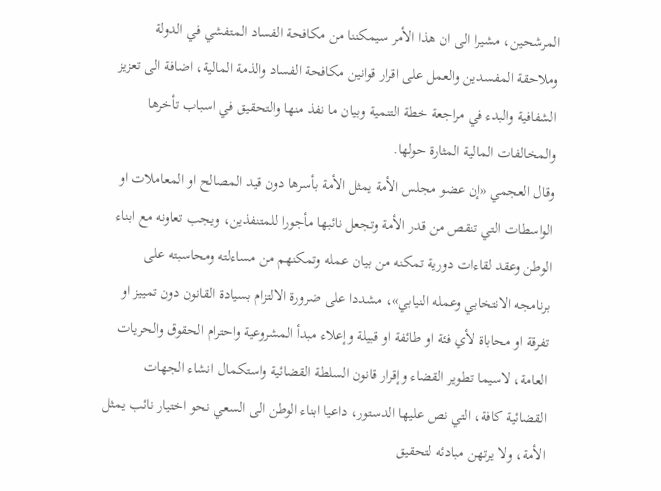المرشحين، مشيرا الى ان هذا الأمر سيمكننا من مكافحة الفساد المتفشي في الدولة وملاحقة المفسدين والعمل على اقرار قوانين مكافحة الفساد والذمة المالية، اضافة الى تعزيز الشفافية والبدء في مراجعة خطة التنمية وبيان ما نفذ منها والتحقيق في اسباب تأخرها والمخالفات المالية المثارة حولها.
وقال العجمي «إن عضو مجلس الأمة يمثل الأمة بأسرها دون قيد المصالح او المعاملات او الواسطات التي تنقص من قدر الأمة وتجعل نائبها مأجورا للمتنفذين، ويجب تعاونه مع ابناء الوطن وعقد لقاءات دورية تمكنه من بيان عمله وتمكنهم من مساءلته ومحاسبته على برنامجه الانتخابي وعمله النيابي»، مشددا على ضرورة الالتزام بسيادة القانون دون تمييز او تفرقة او محاباة لأي فئة او طائفة او قبيلة وإعلاء مبدأ المشروعية واحترام الحقوق والحريات العامة، لاسيما تطوير القضاء وإقرار قانون السلطة القضائية واستكمال انشاء الجهات القضائية كافة، التي نص عليها الدستور، داعيا ابناء الوطن الى السعي نحو اختيار نائب يمثل الأمة، ولا يرتهن مبادئه لتحقيق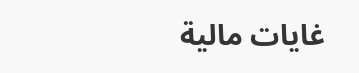غايات مالية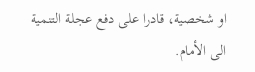او شخصية، قادرا على دفع عجلة التنمية الى الأمام.